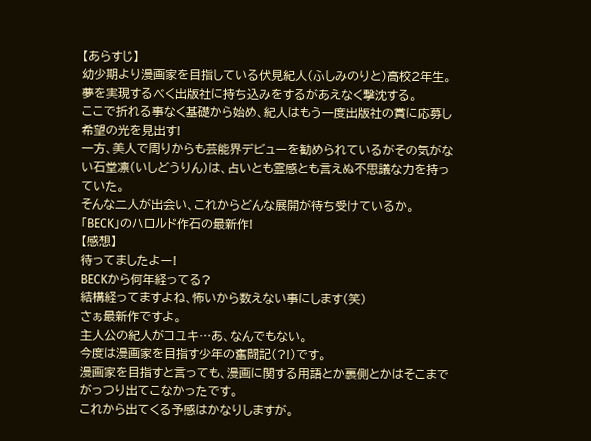【あらすじ】
幼少期より漫画家を目指している伏見紀人(ふしみのりと)高校2年生。
夢を実現するべく出版社に持ち込みをするがあえなく撃沈する。
ここで折れる事なく基礎から始め、紀人はもう一度出版社の賞に応募し希望の光を見出す!
一方、美人で周りからも芸能界デビューを勧められているがその気がない石堂凛(いしどうりん)は、占いとも霊感とも言えぬ不思議な力を持っていた。
そんな二人が出会い、これからどんな展開が待ち受けているか。
「BECK」のハロルド作石の最新作!
【感想】
待ってましたよー!
BECKから何年経ってる?
結構経ってますよね、怖いから数えない事にします(笑)
さぁ最新作ですよ。
主人公の紀人がコユキ…あ、なんでもない。
今度は漫画家を目指す少年の奮闘記(?!)です。
漫画家を目指すと言っても、漫画に関する用語とか裏側とかはそこまでがっつり出てこなかったです。
これから出てくる予感はかなりしますが。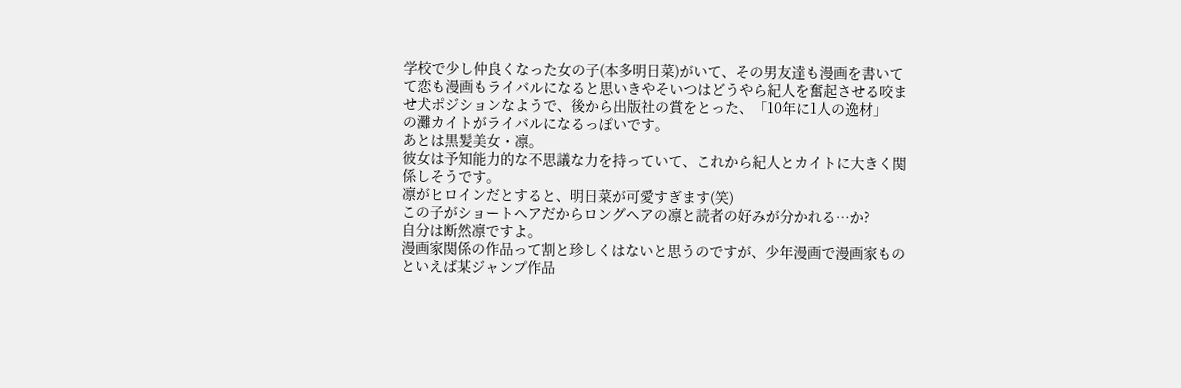学校で少し仲良くなった女の子(本多明日菜)がいて、その男友達も漫画を書いてて恋も漫画もライバルになると思いきやそいつはどうやら紀人を奮起させる咬ませ犬ポジションなようで、後から出版社の賞をとった、「10年に1人の逸材」
の灘カイトがライバルになるっぽいです。
あとは黒髪美女・凛。
彼女は予知能力的な不思議な力を持っていて、これから紀人とカイトに大きく関係しそうです。
凛がヒロインだとすると、明日菜が可愛すぎます(笑)
この子がショートヘアだからロングヘアの凛と読者の好みが分かれる…か?
自分は断然凛ですよ。
漫画家関係の作品って割と珍しくはないと思うのですが、少年漫画で漫画家ものといえば某ジャンプ作品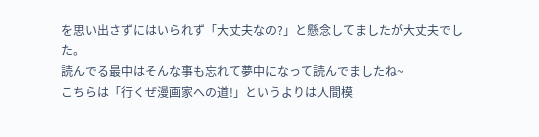を思い出さずにはいられず「大丈夫なの?」と懸念してましたが大丈夫でした。
読んでる最中はそんな事も忘れて夢中になって読んでましたね~
こちらは「行くぜ漫画家への道!」というよりは人間模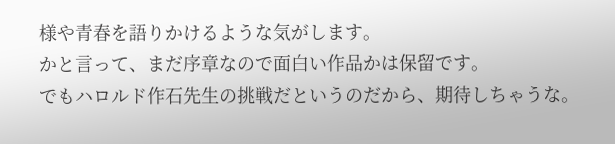様や青春を語りかけるような気がします。
かと言って、まだ序章なので面白い作品かは保留です。
でもハロルド作石先生の挑戦だというのだから、期待しちゃうな。